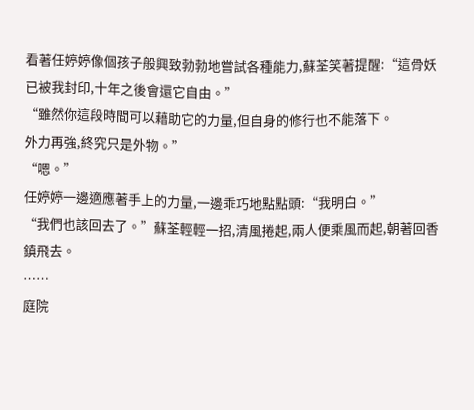看著任婷婷像個孩子般興致勃勃地嘗試各種能力,蘇荃笑著提醒:“這骨妖已被我封印,十年之後會還它自由。”
“雖然你這段時間可以藉助它的力量,但自身的修行也不能落下。
外力再強,終究只是外物。”
“嗯。”
任婷婷一邊適應著手上的力量,一邊乖巧地點點頭:“我明白。”
“我們也該回去了。”蘇荃輕輕一招,清風捲起,兩人便乘風而起,朝著回香鎮飛去。
……
庭院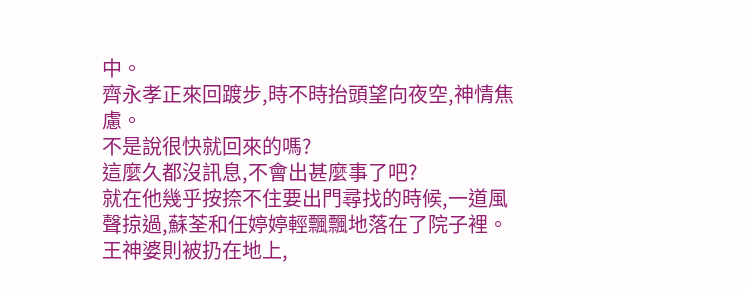中。
齊永孝正來回踱步,時不時抬頭望向夜空,神情焦慮。
不是說很快就回來的嗎?
這麼久都沒訊息,不會出甚麼事了吧?
就在他幾乎按捺不住要出門尋找的時候,一道風聲掠過,蘇荃和任婷婷輕飄飄地落在了院子裡。
王神婆則被扔在地上,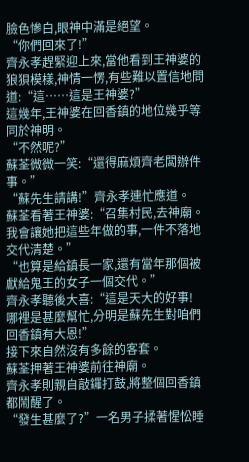臉色慘白,眼神中滿是絕望。
“你們回來了!”
齊永孝趕緊迎上來,當他看到王神婆的狼狽模樣,神情一愣,有些難以置信地問道:“這……這是王神婆?”
這幾年,王神婆在回香鎮的地位幾乎等同於神明。
“不然呢?”
蘇荃微微一笑:“還得麻煩齊老闆辦件事。”
“蘇先生請講!”齊永孝連忙應道。
蘇荃看著王神婆:“召集村民,去神廟。
我會讓她把這些年做的事,一件不落地交代清楚。”
“也算是給鎮長一家,還有當年那個被獻給鬼王的女子一個交代。”
齊永孝聽後大喜:“這是天大的好事!哪裡是甚麼幫忙,分明是蘇先生對咱們回香鎮有大恩!”
接下來自然沒有多餘的客套。
蘇荃押著王神婆前往神廟。
齊永孝則親自敲鑼打鼓,將整個回香鎮都鬧醒了。
“發生甚麼了?”一名男子揉著惺忪睡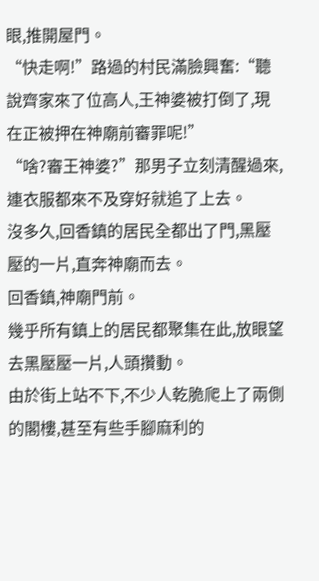眼,推開屋門。
“快走啊!”路過的村民滿臉興奮:“聽說齊家來了位高人,王神婆被打倒了,現在正被押在神廟前審罪呢!”
“啥?審王神婆?”那男子立刻清醒過來,連衣服都來不及穿好就追了上去。
沒多久,回香鎮的居民全都出了門,黑壓壓的一片,直奔神廟而去。
回香鎮,神廟門前。
幾乎所有鎮上的居民都聚集在此,放眼望去黑壓壓一片,人頭攢動。
由於街上站不下,不少人乾脆爬上了兩側的閣樓,甚至有些手腳麻利的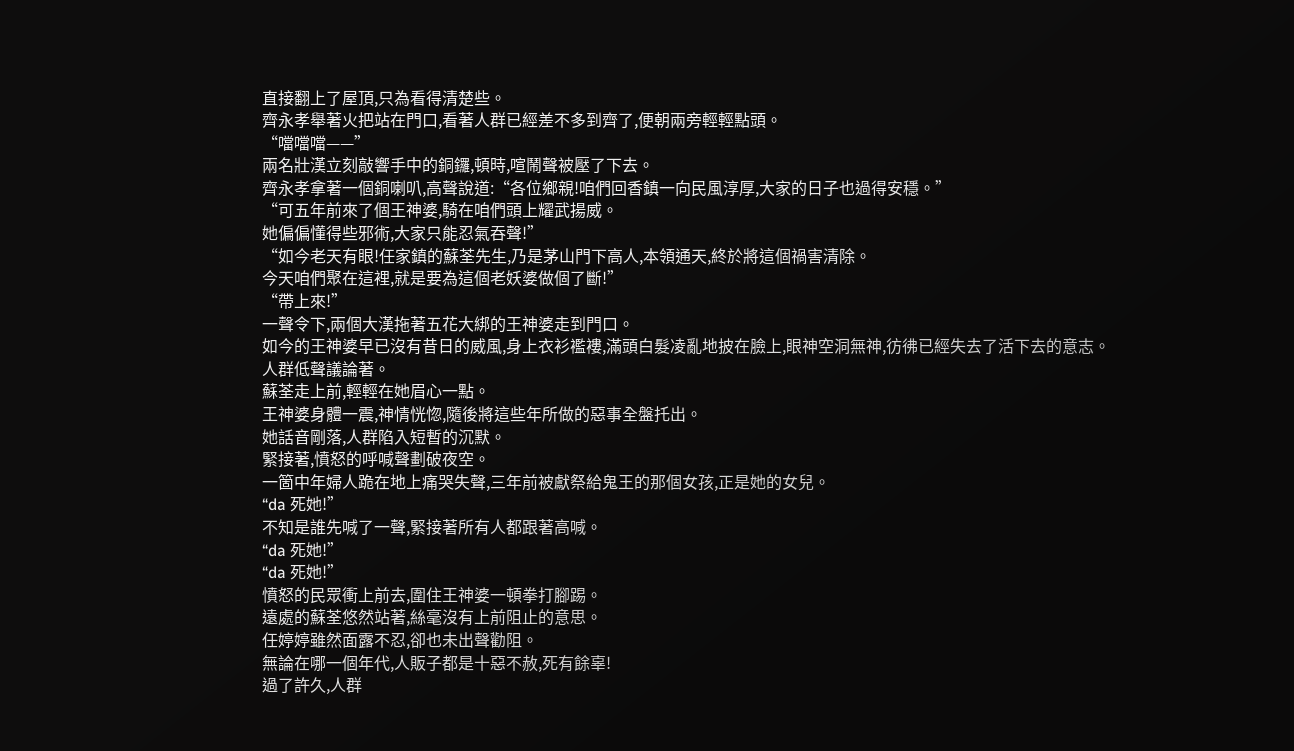直接翻上了屋頂,只為看得清楚些。
齊永孝舉著火把站在門口,看著人群已經差不多到齊了,便朝兩旁輕輕點頭。
“噹噹噹——”
兩名壯漢立刻敲響手中的銅鑼,頓時,喧鬧聲被壓了下去。
齊永孝拿著一個銅喇叭,高聲說道:“各位鄉親!咱們回香鎮一向民風淳厚,大家的日子也過得安穩。”
“可五年前來了個王神婆,騎在咱們頭上耀武揚威。
她偏偏懂得些邪術,大家只能忍氣吞聲!”
“如今老天有眼!任家鎮的蘇荃先生,乃是茅山門下高人,本領通天,終於將這個禍害清除。
今天咱們聚在這裡,就是要為這個老妖婆做個了斷!”
“帶上來!”
一聲令下,兩個大漢拖著五花大綁的王神婆走到門口。
如今的王神婆早已沒有昔日的威風,身上衣衫襤褸,滿頭白髮凌亂地披在臉上,眼神空洞無神,彷彿已經失去了活下去的意志。
人群低聲議論著。
蘇荃走上前,輕輕在她眉心一點。
王神婆身體一震,神情恍惚,隨後將這些年所做的惡事全盤托出。
她話音剛落,人群陷入短暫的沉默。
緊接著,憤怒的呼喊聲劃破夜空。
一箇中年婦人跪在地上痛哭失聲,三年前被獻祭給鬼王的那個女孩,正是她的女兒。
“da 死她!”
不知是誰先喊了一聲,緊接著所有人都跟著高喊。
“da 死她!”
“da 死她!”
憤怒的民眾衝上前去,圍住王神婆一頓拳打腳踢。
遠處的蘇荃悠然站著,絲毫沒有上前阻止的意思。
任婷婷雖然面露不忍,卻也未出聲勸阻。
無論在哪一個年代,人販子都是十惡不赦,死有餘辜!
過了許久,人群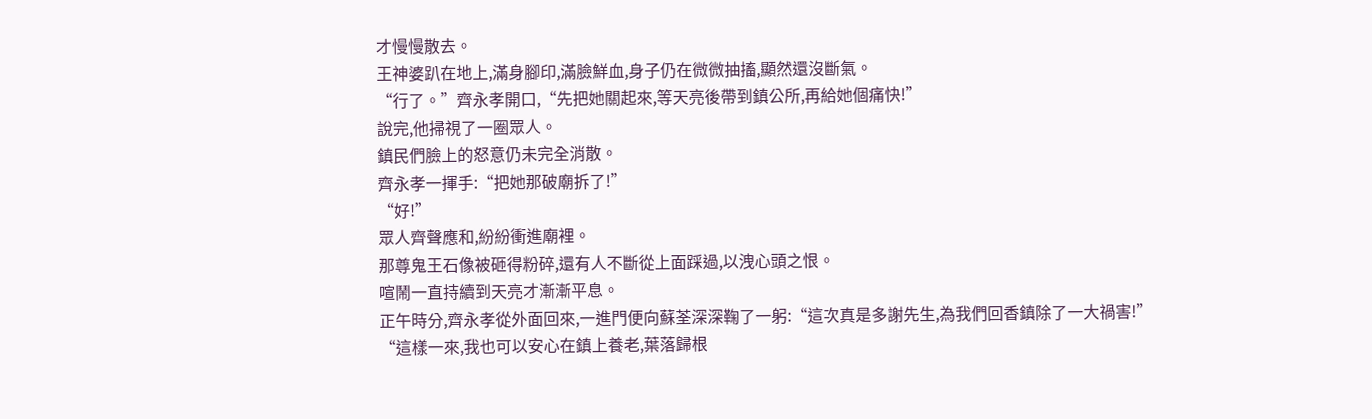才慢慢散去。
王神婆趴在地上,滿身腳印,滿臉鮮血,身子仍在微微抽搐,顯然還沒斷氣。
“行了。”齊永孝開口,“先把她關起來,等天亮後帶到鎮公所,再給她個痛快!”
說完,他掃視了一圈眾人。
鎮民們臉上的怒意仍未完全消散。
齊永孝一揮手:“把她那破廟拆了!”
“好!”
眾人齊聲應和,紛紛衝進廟裡。
那尊鬼王石像被砸得粉碎,還有人不斷從上面踩過,以洩心頭之恨。
喧鬧一直持續到天亮才漸漸平息。
正午時分,齊永孝從外面回來,一進門便向蘇荃深深鞠了一躬:“這次真是多謝先生,為我們回香鎮除了一大禍害!”
“這樣一來,我也可以安心在鎮上養老,葉落歸根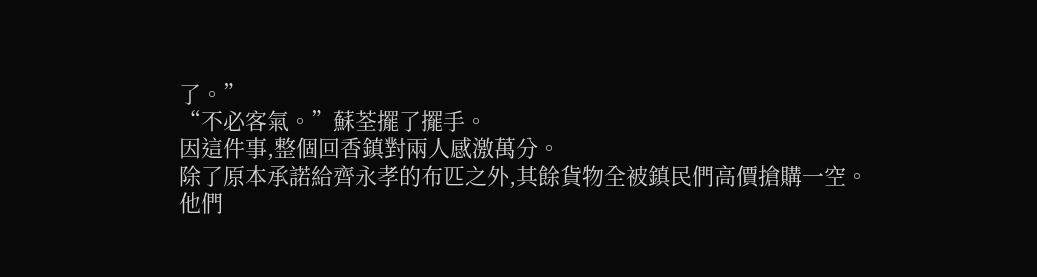了。”
“不必客氣。”蘇荃擺了擺手。
因這件事,整個回香鎮對兩人感激萬分。
除了原本承諾給齊永孝的布匹之外,其餘貨物全被鎮民們高價搶購一空。
他們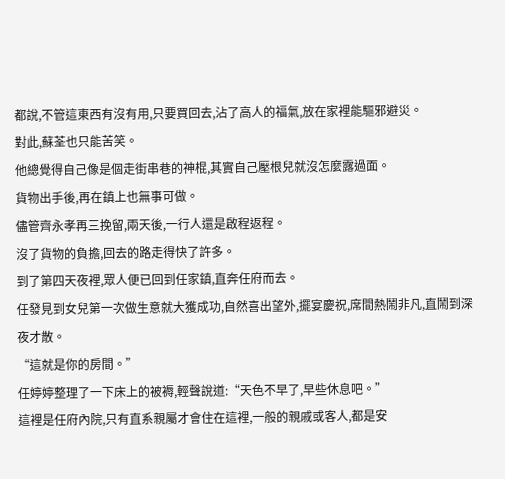都說,不管這東西有沒有用,只要買回去,沾了高人的福氣,放在家裡能驅邪避災。
對此,蘇荃也只能苦笑。
他總覺得自己像是個走街串巷的神棍,其實自己壓根兒就沒怎麼露過面。
貨物出手後,再在鎮上也無事可做。
儘管齊永孝再三挽留,兩天後,一行人還是啟程返程。
沒了貨物的負擔,回去的路走得快了許多。
到了第四天夜裡,眾人便已回到任家鎮,直奔任府而去。
任發見到女兒第一次做生意就大獲成功,自然喜出望外,擺宴慶祝,席間熱鬧非凡,直鬧到深夜才散。
“這就是你的房間。”
任婷婷整理了一下床上的被褥,輕聲說道:“天色不早了,早些休息吧。”
這裡是任府內院,只有直系親屬才會住在這裡,一般的親戚或客人,都是安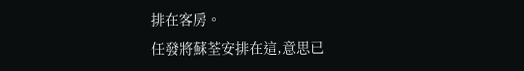排在客房。
任發將蘇荃安排在這,意思已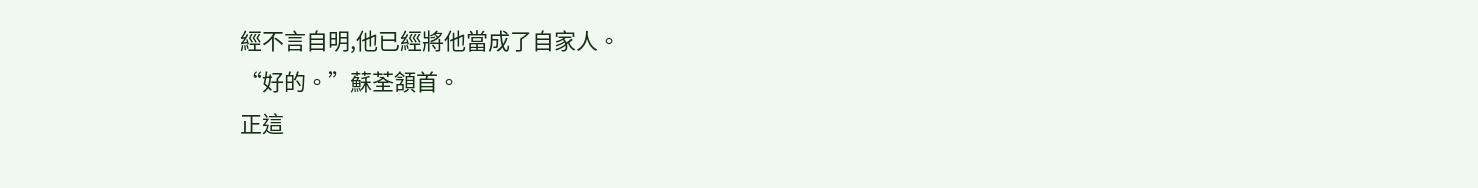經不言自明,他已經將他當成了自家人。
“好的。”蘇荃頷首。
正這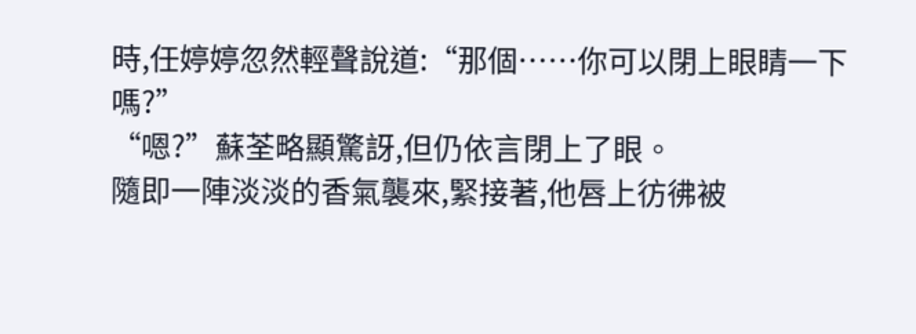時,任婷婷忽然輕聲說道:“那個……你可以閉上眼睛一下嗎?”
“嗯?”蘇荃略顯驚訝,但仍依言閉上了眼。
隨即一陣淡淡的香氣襲來,緊接著,他唇上彷彿被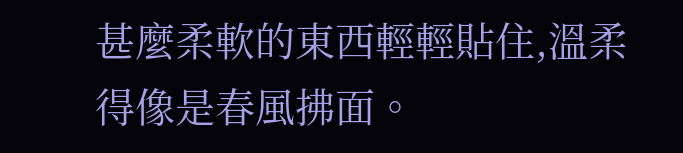甚麼柔軟的東西輕輕貼住,溫柔得像是春風拂面。